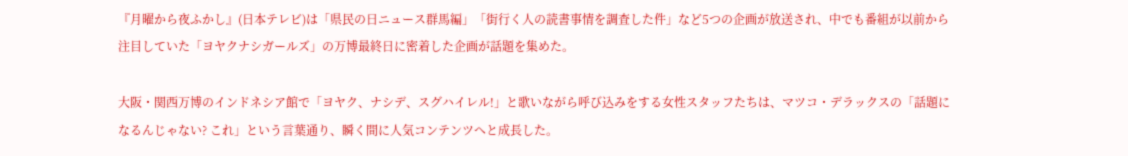『月曜から夜ふかし』(日本テレビ)は「県民の日ニュース群馬編」「街行く人の読書事情を調査した件」など5つの企画が放送され、中でも番組が以前から注目していた「ヨヤクナシガールズ」の万博最終日に密着した企画が話題を集めた。

大阪・関西万博のインドネシア館で「ヨヤク、ナシデ、スグハイレル!」と歌いながら呼び込みをする女性スタッフたちは、マツコ・デラックスの「話題になるんじゃない? これ」という言葉通り、瞬く間に人気コンテンツへと成長した。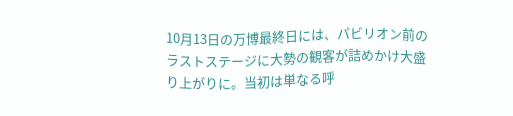10月13日の万博最終日には、パビリオン前のラストステージに大勢の観客が詰めかけ大盛り上がりに。当初は単なる呼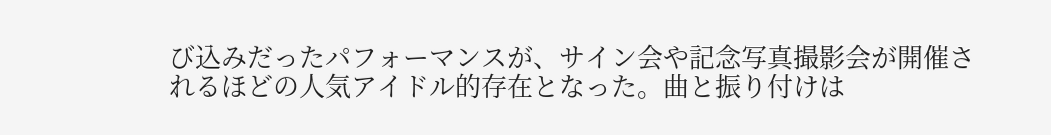び込みだったパフォーマンスが、サイン会や記念写真撮影会が開催されるほどの人気アイドル的存在となった。曲と振り付けは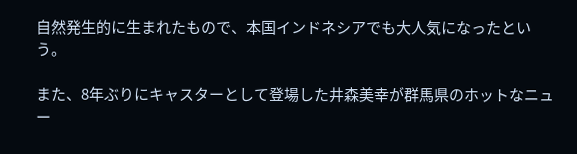自然発生的に生まれたもので、本国インドネシアでも大人気になったという。

また、8年ぶりにキャスターとして登場した井森美幸が群馬県のホットなニュー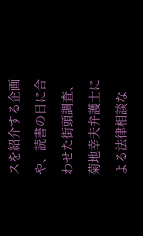スを紹介する企画や、読書の日に合わせた街頭調査、菊地幸夫弁護士による法律相談な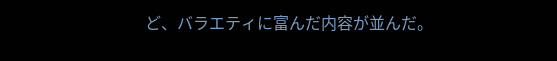ど、バラエティに富んだ内容が並んだ。